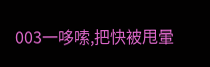003一哆嗦,把快被甩暈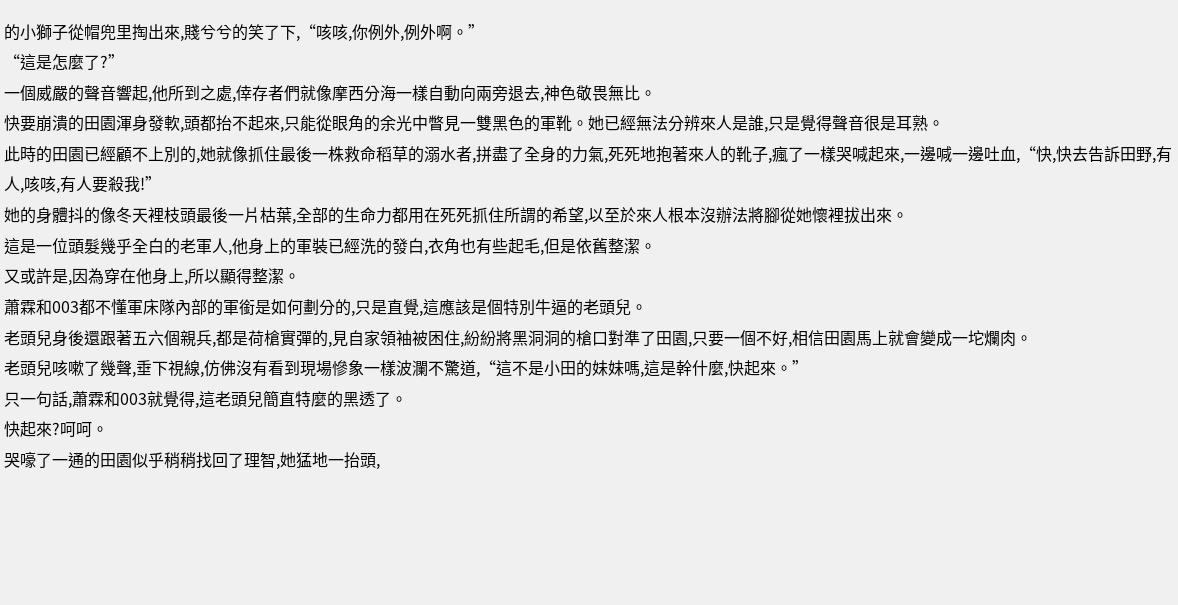的小獅子從帽兜里掏出來,賤兮兮的笑了下,“咳咳,你例外,例外啊。”
“這是怎麼了?”
一個威嚴的聲音響起,他所到之處,倖存者們就像摩西分海一樣自動向兩旁退去,神色敬畏無比。
快要崩潰的田園渾身發軟,頭都抬不起來,只能從眼角的余光中瞥見一雙黑色的軍靴。她已經無法分辨來人是誰,只是覺得聲音很是耳熟。
此時的田園已經顧不上別的,她就像抓住最後一株救命稻草的溺水者,拼盡了全身的力氣,死死地抱著來人的靴子,瘋了一樣哭喊起來,一邊喊一邊吐血,“快,快去告訴田野,有人,咳咳,有人要殺我!”
她的身體抖的像冬天裡枝頭最後一片枯葉,全部的生命力都用在死死抓住所謂的希望,以至於來人根本沒辦法將腳從她懷裡拔出來。
這是一位頭髮幾乎全白的老軍人,他身上的軍裝已經洗的發白,衣角也有些起毛,但是依舊整潔。
又或許是,因為穿在他身上,所以顯得整潔。
蕭霖和003都不懂軍床隊內部的軍銜是如何劃分的,只是直覺,這應該是個特別牛逼的老頭兒。
老頭兒身後還跟著五六個親兵,都是荷槍實彈的,見自家領袖被困住,紛紛將黑洞洞的槍口對準了田園,只要一個不好,相信田園馬上就會變成一坨爛肉。
老頭兒咳嗽了幾聲,垂下視線,仿佛沒有看到現場慘象一樣波瀾不驚道,“這不是小田的妹妹嗎,這是幹什麼,快起來。”
只一句話,蕭霖和003就覺得,這老頭兒簡直特麼的黑透了。
快起來?呵呵。
哭嚎了一通的田園似乎稍稍找回了理智,她猛地一抬頭,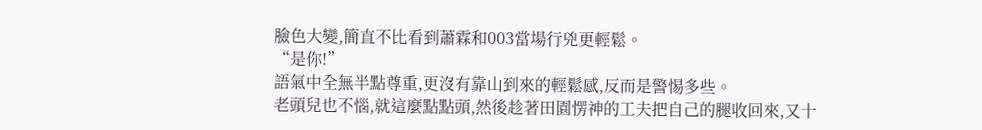臉色大變,簡直不比看到蕭霖和003當場行兇更輕鬆。
“是你!”
語氣中全無半點尊重,更沒有靠山到來的輕鬆感,反而是警惕多些。
老頭兒也不惱,就這麼點點頭,然後趁著田園愣神的工夫把自己的腿收回來,又十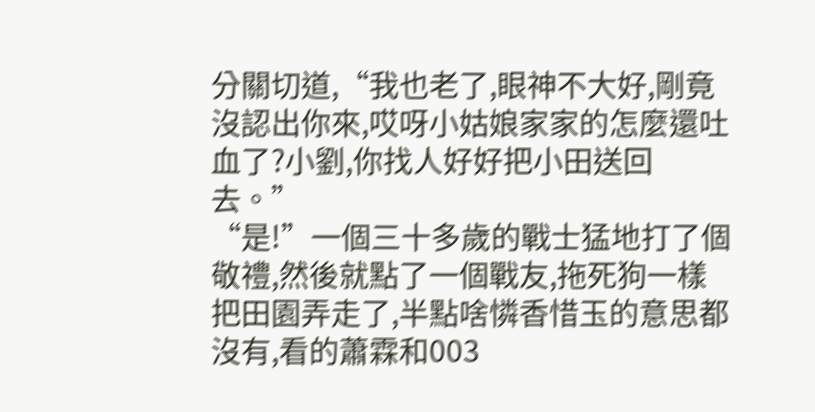分關切道,“我也老了,眼神不大好,剛竟沒認出你來,哎呀小姑娘家家的怎麼還吐血了?小劉,你找人好好把小田送回去。”
“是!”一個三十多歲的戰士猛地打了個敬禮,然後就點了一個戰友,拖死狗一樣把田園弄走了,半點啥憐香惜玉的意思都沒有,看的蕭霖和003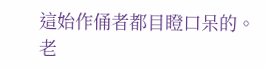這始作俑者都目瞪口呆的。
老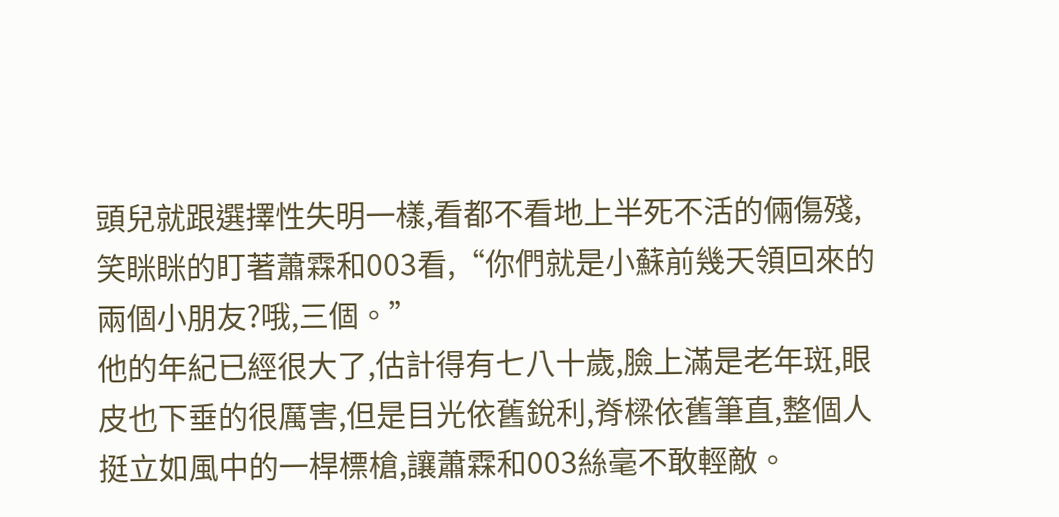頭兒就跟選擇性失明一樣,看都不看地上半死不活的倆傷殘,笑眯眯的盯著蕭霖和003看,“你們就是小蘇前幾天領回來的兩個小朋友?哦,三個。”
他的年紀已經很大了,估計得有七八十歲,臉上滿是老年斑,眼皮也下垂的很厲害,但是目光依舊銳利,脊樑依舊筆直,整個人挺立如風中的一桿標槍,讓蕭霖和003絲毫不敢輕敵。